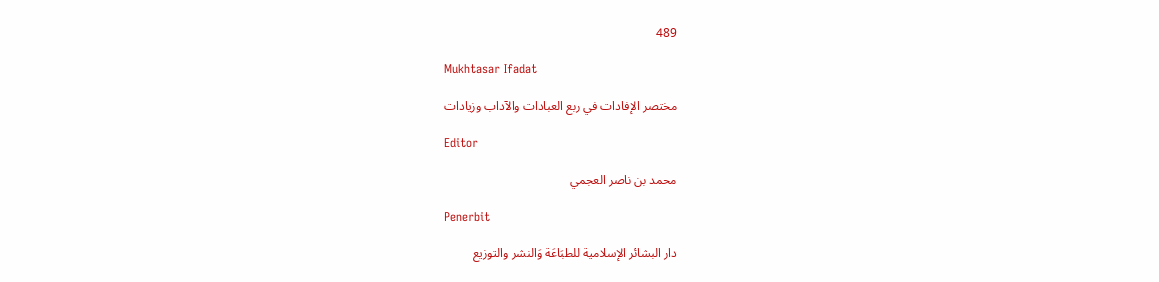489

Mukhtasar Ifadat

مختصر الإفادات في ربع العبادات والآداب وزيادات

Editor

محمد بن ناصر العجمي

Penerbit

دار البشائر الإسلامية للطبَاعَة وَالنشر والتوزيع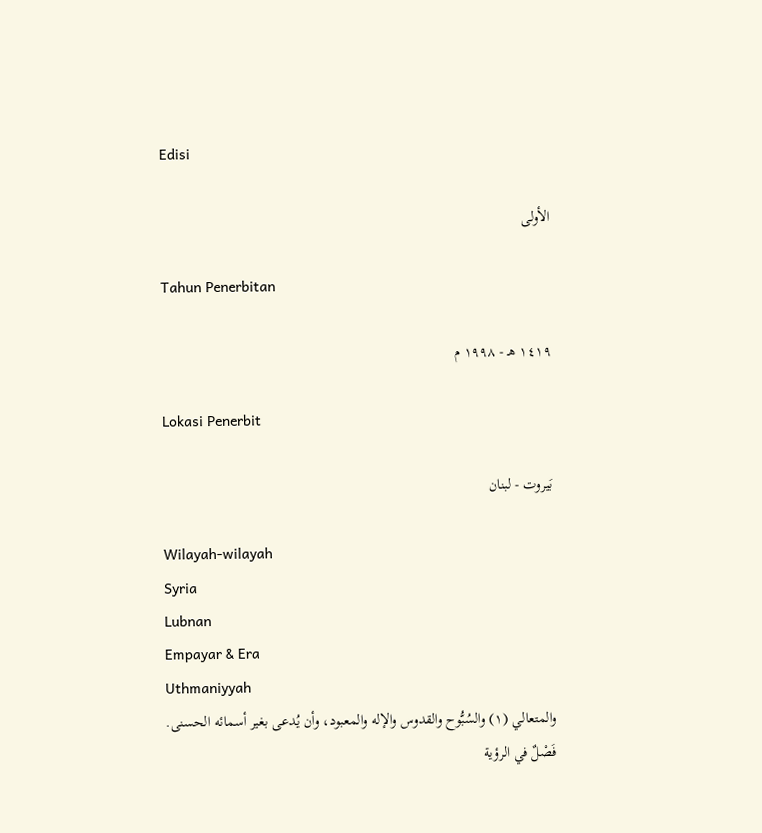Edisi

الأولى

Tahun Penerbitan

١٤١٩ هـ - ١٩٩٨ م

Lokasi Penerbit

بَيروت - لبنان

Wilayah-wilayah
Syria
Lubnan
Empayar & Era
Uthmaniyyah
والمتعالي (١) والسُبُّوح والقدوس والإله والمعبود، وأن يُدعى بغير أسمائه الحسنى.
فَصْلٌ في الرؤية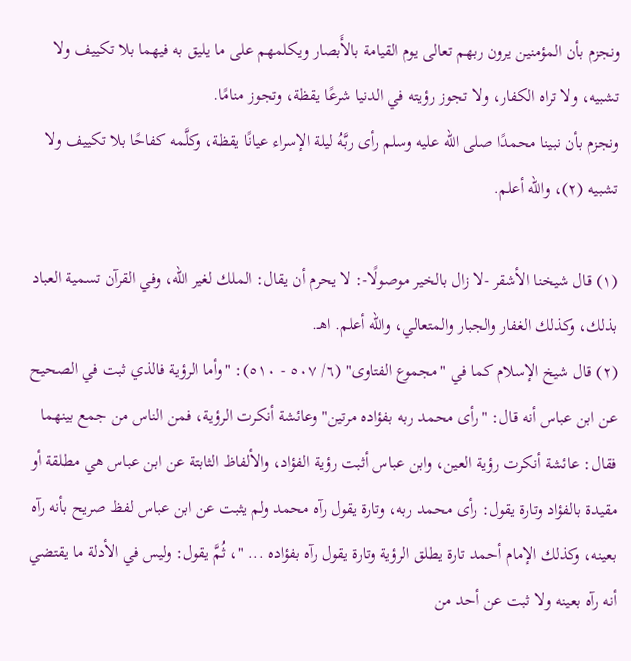ونجزم بأن المؤمنين يرون ربهم تعالى يوم القيامة بالأَبصار ويكلمهم على ما يليق به فيهما بلا تكييف ولا تشبيه، ولا تراه الكفار، ولا تجوز رؤيته في الدنيا شرعًا يقظة، وتجوز منامًا.
ونجزم بأن نبينا محمدًا صلى الله عليه وسلم رأى ربَّهُ ليلة الإسراء عيانًا يقظة، وكلَّمه كفاحًا بلا تكييف ولا تشبيه (٢)، والله أعلم.

(١) قال شيخنا الأشقر -لا زال بالخير موصولًا-: لا يحرم أن يقال: الملك لغير الله، وفي القرآن تسمية العباد بذلك، وكذلك الغفار والجبار والمتعالي، والله أعلم. اهـ.
(٢) قال شيخ الإسلام كما في "مجموع الفتاوى" (٦/ ٥٠٧ - ٥١٠): "وأما الرؤية فالذي ثبت في الصحيح عن ابن عباس أنه قال: "رأى محمد ربه بفؤاده مرتين" وعائشة أنكرت الرؤية، فمن الناس من جمع بينهما فقال: عائشة أنكرت رؤية العين، وابن عباس أثبت رؤية الفؤاد، والألفاظ الثابتة عن ابن عباس هي مطلقة أو مقيدة بالفؤاد وتارة يقول: رأى محمد ربه، وتارة يقول رآه محمد ولم يثبت عن ابن عباس لفظ صريح بأنه رآه بعينه، وكذلك الإمام أحمد تارة يطلق الرؤية وتارة يقول رآه بفؤاده ... "، ثُمَّ يقول: وليس في الأدلة ما يقتضي أنه رآه بعينه ولا ثبت عن أحد من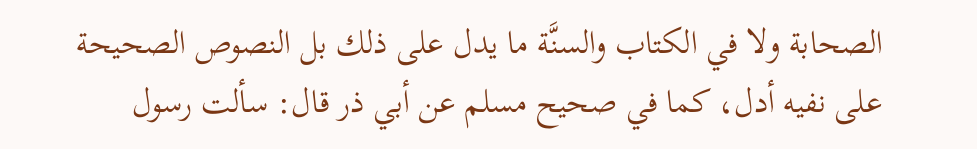الصحابة ولا في الكتاب والسنَّة ما يدل على ذلك بل النصوص الصحيحة على نفيه أدل، كما في صحيح مسلم عن أبي ذر قال: سألت رسول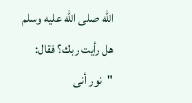الله صلى الله عليه وسلم هل رأيت ربك؟ فقال: "نور أنى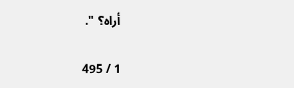أراه؟ ".

1 / 495